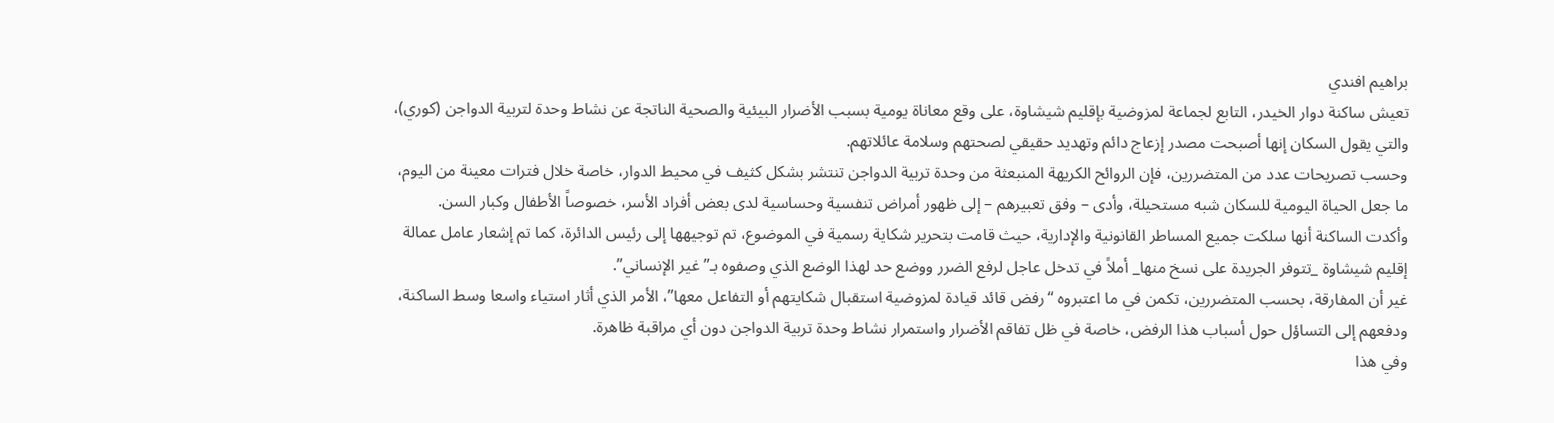براهيم افندي
تعيش ساكنة دوار الخيدر، التابع لجماعة لمزوضية بإقليم شيشاوة، على وقع معاناة يومية بسبب الأضرار البيئية والصحية الناتجة عن نشاط وحدة لتربية الدواجن (كوري)، والتي يقول السكان إنها أصبحت مصدر إزعاج دائم وتهديد حقيقي لصحتهم وسلامة عائلاتهم.
وحسب تصريحات عدد من المتضررين، فإن الروائح الكريهة المنبعثة من وحدة تربية الدواجن تنتشر بشكل كثيف في محيط الدوار، خاصة خلال فترات معينة من اليوم، ما جعل الحياة اليومية للسكان شبه مستحيلة، وأدى – وفق تعبيرهم – إلى ظهور أمراض تنفسية وحساسية لدى بعض أفراد الأسر، خصوصاً الأطفال وكبار السن.
وأكدت الساكنة أنها سلكت جميع المساطر القانونية والإدارية، حيث قامت بتحرير شكاية رسمية في الموضوع، تم توجيهها إلى رئيس الدائرة، كما تم إشعار عامل عمالة إقليم شيشاوة _تتوفر الجريدة على نسخ منها_ أملاً في تدخل عاجل لرفع الضرر ووضع حد لهذا الوضع الذي وصفوه بـ”غير الإنساني”.
غير أن المفارقة، بحسب المتضررين، تكمن في ما اعتبروه “رفض قائد قيادة لمزوضية استقبال شكايتهم أو التفاعل معها”، الأمر الذي أثار استياء واسعا وسط الساكنة، ودفعهم إلى التساؤل حول أسباب هذا الرفض، خاصة في ظل تفاقم الأضرار واستمرار نشاط وحدة تربية الدواجن دون أي مراقبة ظاهرة.
وفي هذا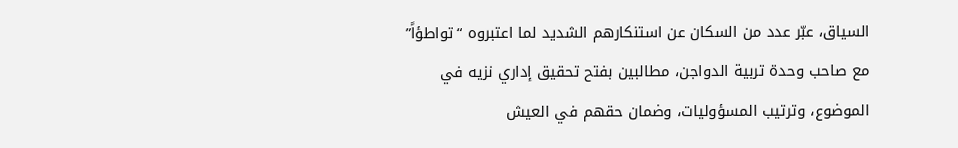السياق، عبّر عدد من السكان عن استنكارهم الشديد لما اعتبروه “تواطؤاً” مع صاحب وحدة تربية الدواجن، مطالبين بفتح تحقيق إداري نزيه في الموضوع، وترتيب المسؤوليات، وضمان حقهم في العيش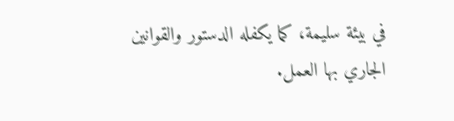في بيئة سليمة، كما يكفله الدستور والقوانين الجاري بها العمل.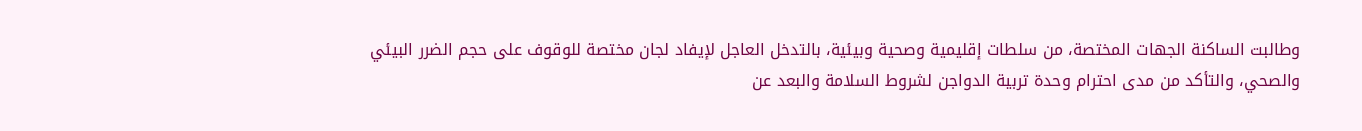وطالبت الساكنة الجهات المختصة، من سلطات إقليمية وصحية وبيئية، بالتدخل العاجل لإيفاد لجان مختصة للوقوف على حجم الضرر البيئي والصحي، والتأكد من مدى احترام وحدة تربية الدواجن لشروط السلامة والبعد عن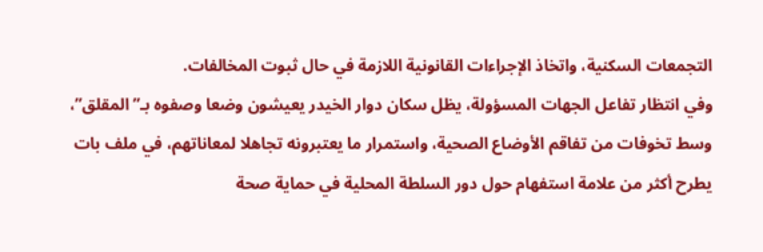التجمعات السكنية، واتخاذ الإجراءات القانونية اللازمة في حال ثبوت المخالفات.
وفي انتظار تفاعل الجهات المسؤولة، يظل سكان دوار الخيدر يعيشون وضعا وصفوه بـ”المقلق”، وسط تخوفات من تفاقم الأوضاع الصحية، واستمرار ما يعتبرونه تجاهلا لمعاناتهم، في ملف بات يطرح أكثر من علامة استفهام حول دور السلطة المحلية في حماية صحة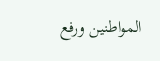المواطنين ورفع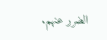الضرر عنهم.